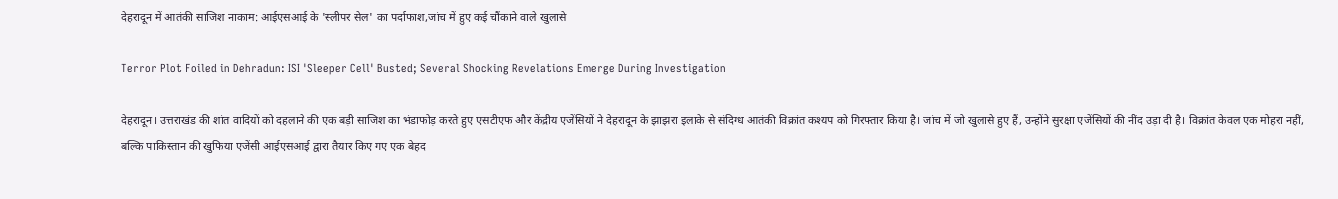देहरादून में आतंकी साजिश नाकाम: आईएसआई के 'स्लीपर सेल' का पर्दाफाश,जांच में हुए कई चौंकाने वाले खुलासे

Terror Plot Foiled in Dehradun: ISI 'Sleeper Cell' Busted; Several Shocking Revelations Emerge During Investigation

देहरादून। उत्तराखंड की शांत वादियों को दहलाने की एक बड़ी साजिश का भंडाफोड़ करते हुए एसटीएफ और केंद्रीय एजेंसियों ने देहरादून के झाझरा इलाके से संदिग्ध आतंकी विक्रांत कश्यप को गिरफ्तार किया है। जांच में जो खुलासे हुए हैं, उन्होंने सुरक्षा एजेंसियों की नींद उड़ा दी है। विक्रांत केवल एक मोहरा नहीं, बल्कि पाकिस्तान की खुफिया एजेंसी आईएसआई द्वारा तैयार किए गए एक बेहद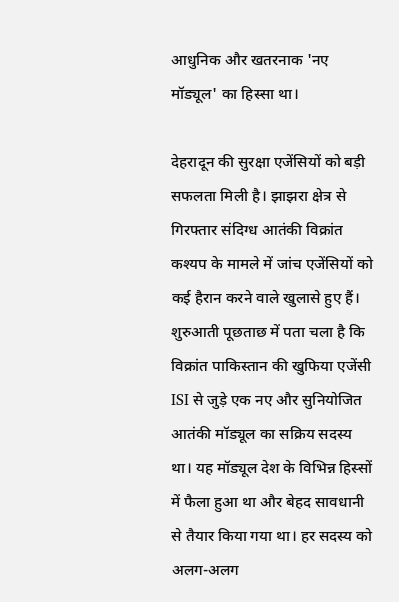आधुनिक और खतरनाक 'नए मॉड्यूल' का हिस्सा था।

देहरादून की सुरक्षा एजेंसियों को बड़ी सफलता मिली है। झाझरा क्षेत्र से गिरफ्तार संदिग्ध आतंकी विक्रांत कश्यप के मामले में जांच एजेंसियों को कई हैरान करने वाले खुलासे हुए हैं। शुरुआती पूछताछ में पता चला है कि विक्रांत पाकिस्तान की खुफिया एजेंसी ISI से जुड़े एक नए और सुनियोजित आतंकी मॉड्यूल का सक्रिय सदस्य था। यह मॉड्यूल देश के विभिन्न हिस्सों में फैला हुआ था और बेहद सावधानी से तैयार किया गया था। हर सदस्य को अलग-अलग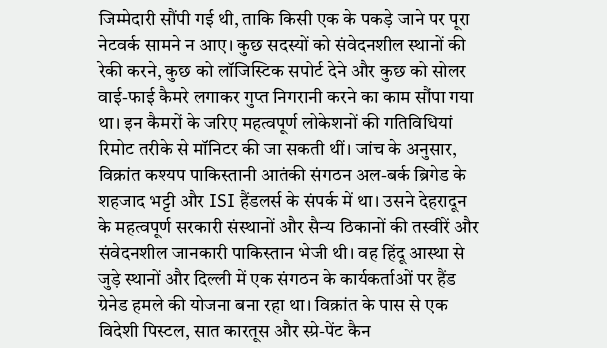जिम्मेदारी सौंपी गई थी, ताकि किसी एक के पकड़े जाने पर पूरा नेटवर्क सामने न आए। कुछ सदस्यों को संवेदनशील स्थानों की रेकी करने, कुछ को लॉजिस्टिक सपोर्ट देने और कुछ को सोलर वाई-फाई कैमरे लगाकर गुप्त निगरानी करने का काम सौंपा गया था। इन कैमरों के जरिए महत्वपूर्ण लोकेशनों की गतिविधियां रिमोट तरीके से मॉनिटर की जा सकती थीं। जांच के अनुसार, विक्रांत कश्यप पाकिस्तानी आतंकी संगठन अल-बर्क ब्रिगेड के शहजाद भट्टी और ISI हैंडलर्स के संपर्क में था। उसने देहरादून के महत्वपूर्ण सरकारी संस्थानों और सैन्य ठिकानों की तस्वीरें और संवेदनशील जानकारी पाकिस्तान भेजी थी। वह हिंदू आस्था से जुड़े स्थानों और दिल्ली में एक संगठन के कार्यकर्ताओं पर हैंड ग्रेनेड हमले की योजना बना रहा था। विक्रांत के पास से एक विदेशी पिस्टल, सात कारतूस और स्प्रे-पेंट कैन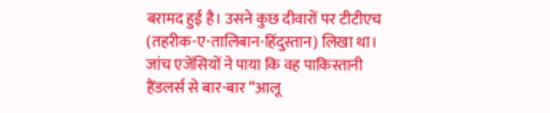बरामद हुई है। उसने कुछ दीवारों पर टीटीएच (तहरीक-ए-तालिबान-हिंदुस्तान) लिखा था। जांच एजेंसियों ने पाया कि वह पाकिस्तानी हैंडलर्स से बार-बार “आलू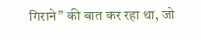गिराने” की बात कर रहा था, जो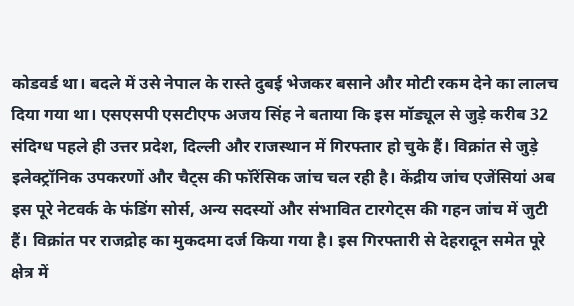कोडवर्ड था। बदले में उसे नेपाल के रास्ते दुबई भेजकर बसाने और मोटी रकम देने का लालच दिया गया था। एसएसपी एसटीएफ अजय सिंह ने बताया कि इस मॉड्यूल से जुड़े करीब 32 संदिग्ध पहले ही उत्तर प्रदेश, दिल्ली और राजस्थान में गिरफ्तार हो चुके हैं। विक्रांत से जुड़े इलेक्ट्रॉनिक उपकरणों और चैट्स की फॉरेंसिक जांच चल रही है। केंद्रीय जांच एजेंसियां अब इस पूरे नेटवर्क के फंडिंग सोर्स, अन्य सदस्यों और संभावित टारगेट्स की गहन जांच में जुटी हैं। विक्रांत पर राजद्रोह का मुकदमा दर्ज किया गया है। इस गिरफ्तारी से देहरादून समेत पूरे क्षेत्र में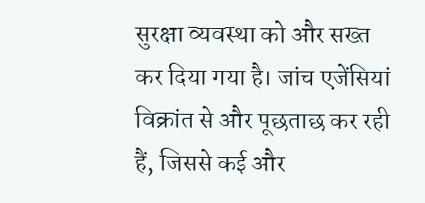सुरक्षा व्यवस्था को और सख्त कर दिया गया है। जांच एजेंसियां विक्रांत से और पूछताछ कर रही हैं, जिससे कई और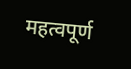महत्वपूर्ण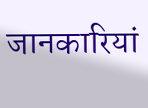जानकारियां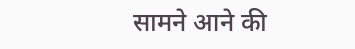सामने आने की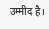उम्मीद है।